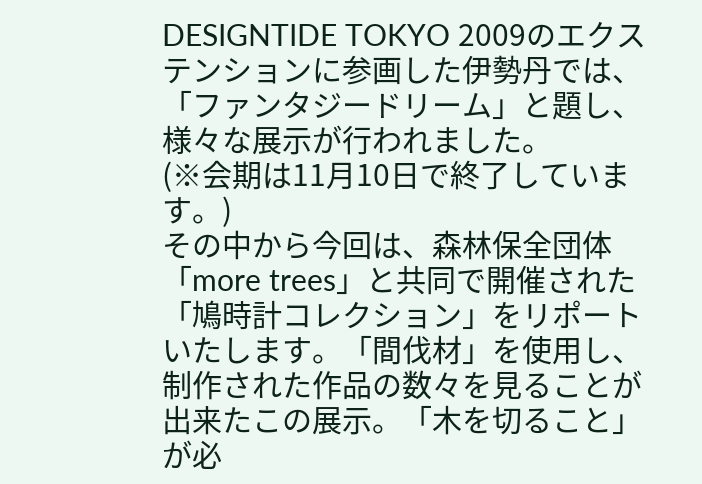DESIGNTIDE TOKYO 2009のエクステンションに参画した伊勢丹では、「ファンタジードリーム」と題し、様々な展示が行われました。
(※会期は11月10日で終了しています。)
その中から今回は、森林保全団体「more trees」と共同で開催された「鳩時計コレクション」をリポートいたします。「間伐材」を使用し、制作された作品の数々を見ることが出来たこの展示。「木を切ること」が必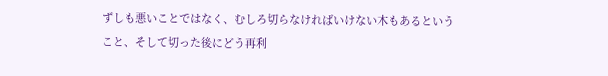ずしも悪いことではなく、むしろ切らなければいけない木もあるということ、そして切った後にどう再利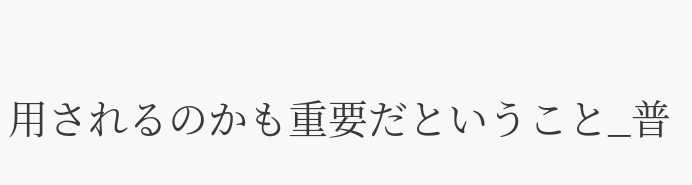用されるのかも重要だということ_普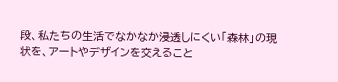段、私たちの生活でなかなか浸透しにくい「森林」の現状を、アートやデザインを交えること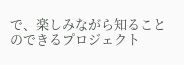で、楽しみながら知ることのできるプロジェクト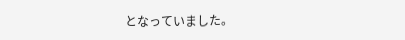となっていました。